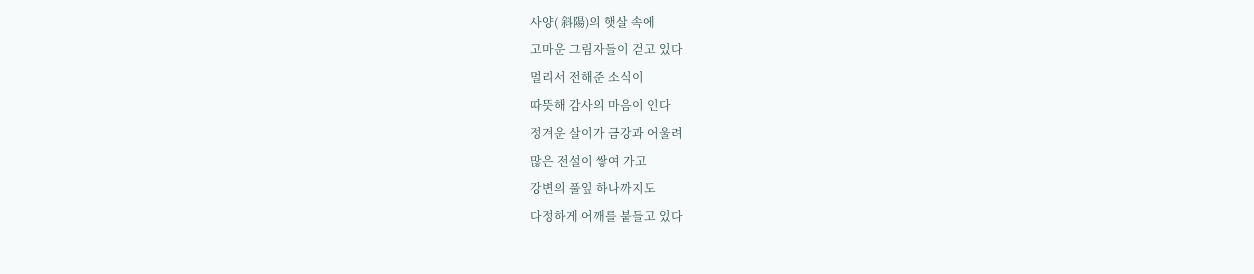사양( 斜陽)의 햇살 속에
고마운 그림자들이 걷고 있다
멀리서 전해준 소식이
따뜻해 감사의 마음이 인다
정겨운 살이가 금강과 어울려
많은 전설이 쌓여 가고
강변의 풀잎 하나까지도
다정하게 어깨를 붙들고 있다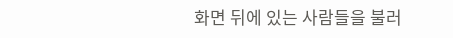화면 뒤에 있는 사람들을 불러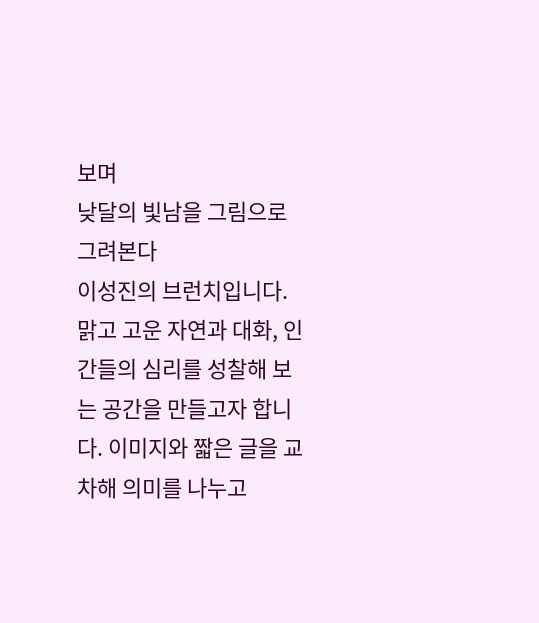보며
낮달의 빛남을 그림으로 그려본다
이성진의 브런치입니다. 맑고 고운 자연과 대화, 인간들의 심리를 성찰해 보는 공간을 만들고자 합니다. 이미지와 짧은 글을 교차해 의미를 나누고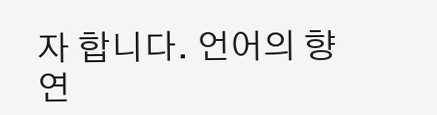자 합니다. 언어의 향연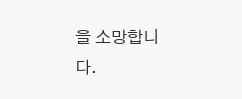을 소망합니다.